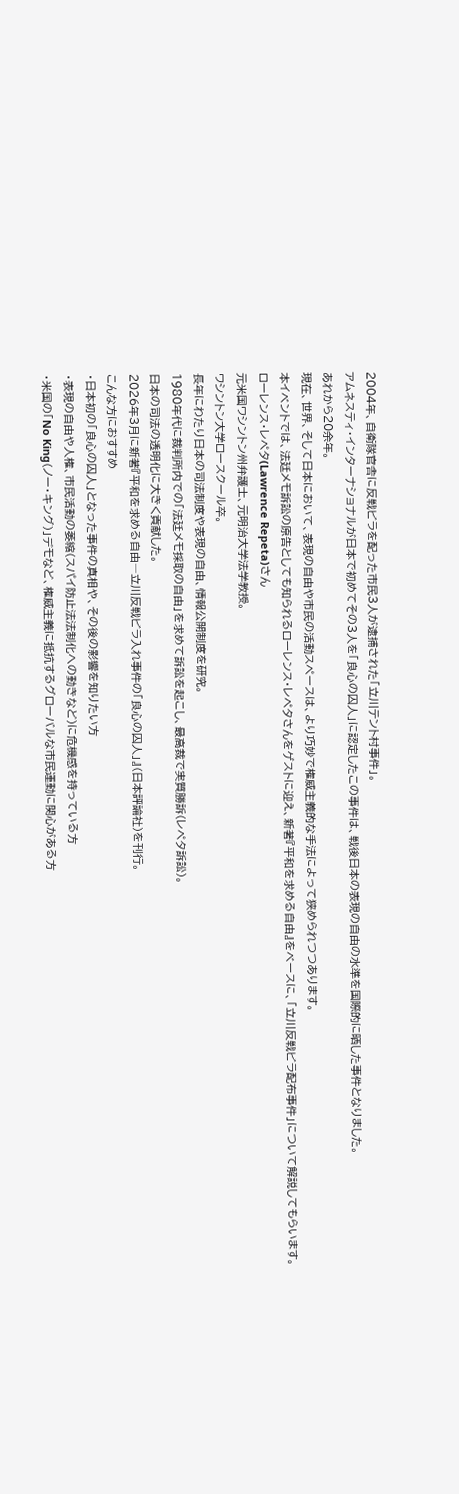2004年、自衛隊官舎に反戦ビラを配った市民3人が逮捕された「立川テント村事件」。
アムネスティ・インターナショナルが日本で初めてその3人を「良心の囚人」に認定したこの事件は、戦後日本の表現の自由の水準を国際的に晒した事件となりました。
あれから20余年。
現在、世界、そして日本において、表現の自由や市民の活動スペースは、より巧妙で権威主義的な手法によって狭められつつあります。
本イベントでは、法廷メモ訴訟の原告としても知られるローレンス・レペタさんをゲストに迎え、新著『平和を求める自由』をベースに、「立川反戦ビラ配布事件」について解説してもらいます。
ローレンス・レペタ(Lawrence Repeta)さん
元米国ワシントン州弁護士、元明治大学法学教授。
ワシントン大学ロースクール卒。
長年にわたり日本の司法制度や表現の自由、情報公開制度を研究。
1980年代に裁判所内での「法廷メモ採取の自由」を求めて訴訟を起こし、最高裁で実質勝訴(レペタ訴訟)。
日本の司法の透明化に大きく貢献した。
2026年3月に新著『平和を求める自由―立川反戦ビラ入れ事件の「良心の囚人」』(日本評論社)を刊行。
こんな方におすすめ
・日本初の「良心の囚人」となった事件の真相や、その後の影響を知りたい方
・表現の自由や人権、市民活動の萎縮(スパイ防止法法制化への動きなど)に危機感を持っている方
・米国の「No King(ノー・キング)」デモなど、権威主義に抵抗するグローバルな市民運動に関心がある方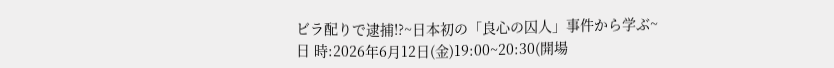ビラ配りで逮捕!?~日本初の「良心の囚人」事件から学ぶ~
日 時:2026年6月12日(金)19:00~20:30(開場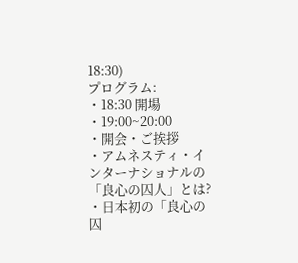18:30)
プログラム:
・18:30 開場
・19:00~20:00
・開会・ご挨拶
・アムネスティ・インターナショナルの「良心の囚人」とは?
・日本初の「良心の囚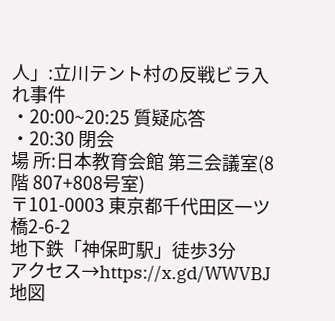人」:立川テント村の反戦ビラ入れ事件
・20:00~20:25 質疑応答
・20:30 閉会
場 所:日本教育会館 第三会議室(8階 807+808号室)
〒101-0003 東京都千代田区一ツ橋2-6-2
地下鉄「神保町駅」徒歩3分
アクセス→https://x.gd/WWVBJ
地図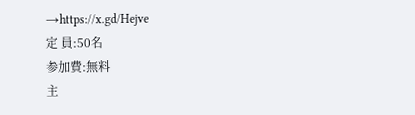→https://x.gd/Hejve
定 員:50名
参加費:無料
主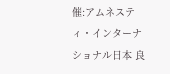催:アムネスティ・インターナショナル日本 良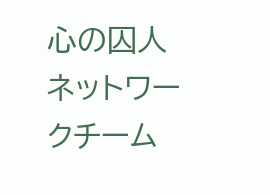心の囚人ネットワークチーム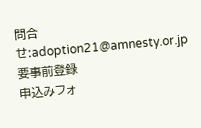問合せ:adoption21@amnesty.or.jp
要事前登録
申込みフォ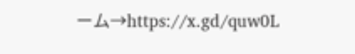ーム→https://x.gd/quw0L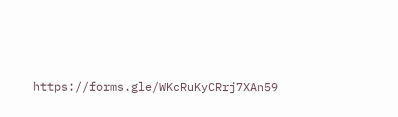https://forms.gle/WKcRuKyCRrj7XAn59